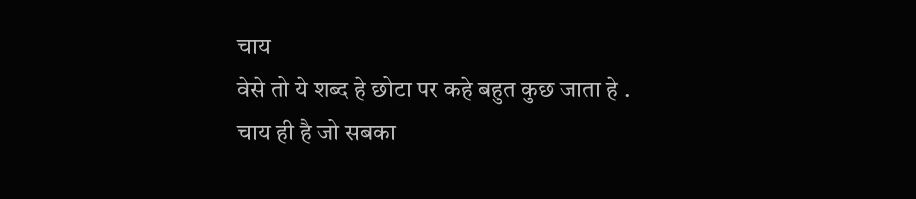चाय
वेसे तो ये शब्द हे छोटा पर कहे बहुत कुछ जाता हे .
चाय ही है जो सबका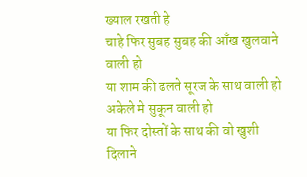ख्याल रखती हे
चाहे फिर सुबह सुबह की आँख खुलवाने वाली हो
या शाम की ढलते सूरज के साथ वाली हो
अकेले मे सुकून वाली हो
या फिर दोस्तों के साथ की वो खुशी दिलाने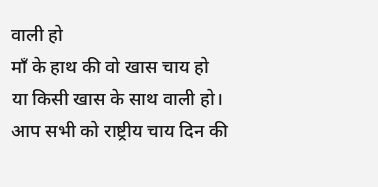वाली हो
माँ के हाथ की वो खास चाय हो
या किसी खास के साथ वाली हो।
आप सभी को राष्ट्रीय चाय दिन की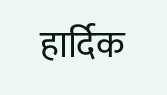हार्दिक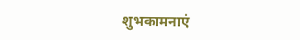शुभकामनाएं